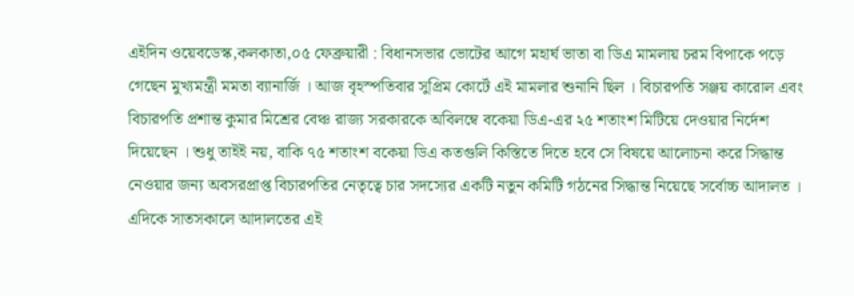এইদিন ওয়েবডেস্ক,কলকাতা,০৫ ফেব্রুয়ারী : বিধানসভার ভোটের আগে মহার্ঘ ভাতা বা ডিএ মামলায় চরম বিপাকে পড়ে গেছেন মুখ্যমন্ত্রী মমতা ব্যানার্জি । আজ বৃহস্পতিবার সুপ্রিম কোর্টে এই মামলার শুনানি ছিল । বিচারপতি সঞ্জয় কারোল এবং বিচারপতি প্রশান্ত কুমার মিশ্রের বেঞ্চ রাজ্য সরকারকে অবিলম্বে বকেয়া ডিএ-এর ২৫ শতাংশ মিটিয়ে দেওয়ার নির্দেশ দিয়েছেন । শুধু তাইই নয়, বাকি ৭৫ শতাংশ বকেয়া ডিএ কতগুলি কিস্তিতে দিতে হবে সে বিষয়ে আলোচনা করে সিদ্ধান্ত নেওয়ার জন্য অবসরপ্রাপ্ত বিচারপতির নেতৃত্বে চার সদস্যের একটি নতুন কমিটি গঠনের সিদ্ধান্ত নিয়েছে সর্বোচ্চ আদালত ।
এদিকে সাতসকালে আদালতের এই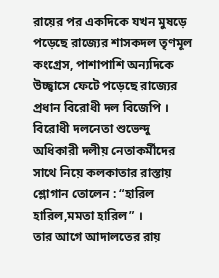রায়ের পর একদিকে যখন মুষড়ে পড়েছে রাজ্যের শাসকদল তৃণমূল কংগ্রেস, পাশাপাশি অন্যদিকে উচ্ছ্বাসে ফেটে পড়েছে রাজ্যের প্রধান বিরোধী দল বিজেপি । বিরোধী দলনেতা শুভেন্দু অধিকারী দলীয় নেতাকর্মীদের সাথে নিয়ে কলকাতার রাস্তায় শ্লোগান তোলেন : “হারিল হারিল,মমতা হারিল” ।
তার আগে আদালতের রায়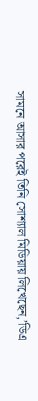সামনে আসার পরেই তিনি সোশ্যাল মিডিয়ায় লিখেছেন,’ডিএ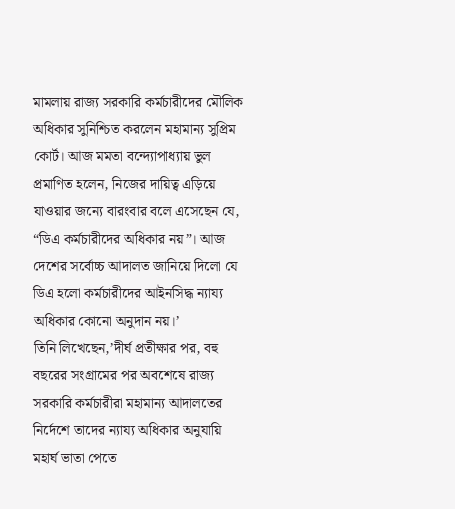মামলায় রাজ্য সরকারি কর্মচারীদের মৌলিক অধিকার সুনিশ্চিত করলেন মহামান্য সুপ্রিম কোর্ট। আজ মমতা বন্দ্যোপাধ্যায় ভুল প্রমাণিত হলেন, নিজের দায়িত্ব এড়িয়ে যাওয়ার জন্যে বারংবার বলে এসেছেন যে, “ডিএ কর্মচারীদের অধিকার নয়”। আজ দেশের সর্বোচ্চ আদালত জানিয়ে দিলো যে ডিএ হলো কর্মচারীদের আইনসিদ্ধ ন্যায্য অধিকার কোনো অনুদান নয়।’
তিনি লিখেছেন,’দীর্ঘ প্রতীক্ষার পর, বহু বছরের সংগ্রামের পর অবশেষে রাজ্য সরকারি কর্মচারীরা মহামান্য আদালতের নির্দেশে তাদের ন্যায্য অধিকার অনুযায়ি মহার্ঘ ভাতা পেতে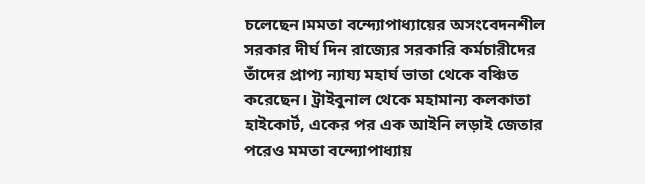চলেছেন।মমতা বন্দ্যোপাধ্যায়ের অসংবেদনশীল সরকার দীর্ঘ দিন রাজ্যের সরকারি কর্মচারীদের তাঁদের প্রাপ্য ন্যায্য মহার্ঘ ভাতা থেকে বঞ্চিত করেছেন। ট্রাইবুনাল থেকে মহামান্য কলকাতা হাইকোর্ট, একের পর এক আইনি লড়াই জেতার পরেও মমতা বন্দ্যোপাধ্যায়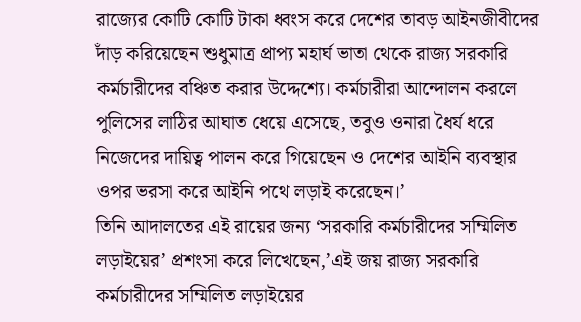রাজ্যের কোটি কোটি টাকা ধ্বংস করে দেশের তাবড় আইনজীবীদের দাঁড় করিয়েছেন শুধুমাত্র প্রাপ্য মহার্ঘ ভাতা থেকে রাজ্য সরকারি কর্মচারীদের বঞ্চিত করার উদ্দেশ্যে। কর্মচারীরা আন্দোলন করলে পুলিসের লাঠির আঘাত ধেয়ে এসেছে, তবুও ওনারা ধৈর্য ধরে নিজেদের দায়িত্ব পালন করে গিয়েছেন ও দেশের আইনি ব্যবস্থার ওপর ভরসা করে আইনি পথে লড়াই করেছেন।’
তিনি আদালতের এই রায়ের জন্য ‘সরকারি কর্মচারীদের সম্মিলিত লড়াইয়ের’ প্রশংসা করে লিখেছেন,’এই জয় রাজ্য সরকারি কর্মচারীদের সম্মিলিত লড়াইয়ের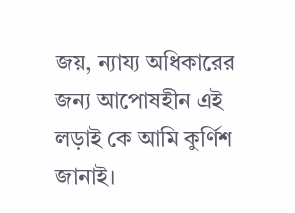জয়, ন্যায্য অধিকারের জন্য আপোষহীন এই লড়াই কে আমি কুর্ণিশ জানাই।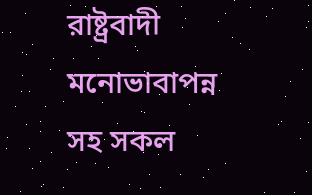রাষ্ট্রবাদী মনোভাবাপন্ন সহ সকল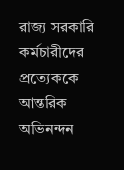রাজ্য সরকারি কর্মচারীদের প্রত্যেককে আন্তরিক অভিনন্দন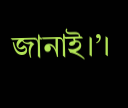জানাই।’।